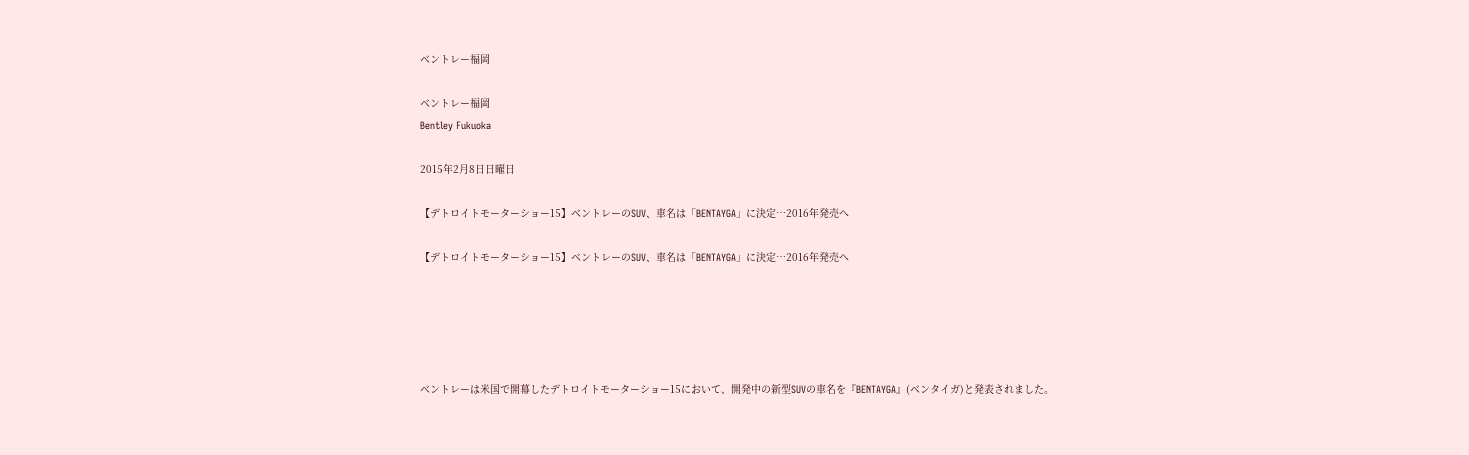ベントレー福岡

ベントレー福岡
Bentley Fukuoka

2015年2月8日日曜日

【デトロイトモーターショー15】ベントレーのSUV、車名は「BENTAYGA」に決定…2016年発売へ

【デトロイトモーターショー15】ベントレーのSUV、車名は「BENTAYGA」に決定…2016年発売へ





ベントレーは米国で開幕したデトロイトモーターショー15において、開発中の新型SUVの車名を『BENTAYGA』(ベンタイガ)と発表されました。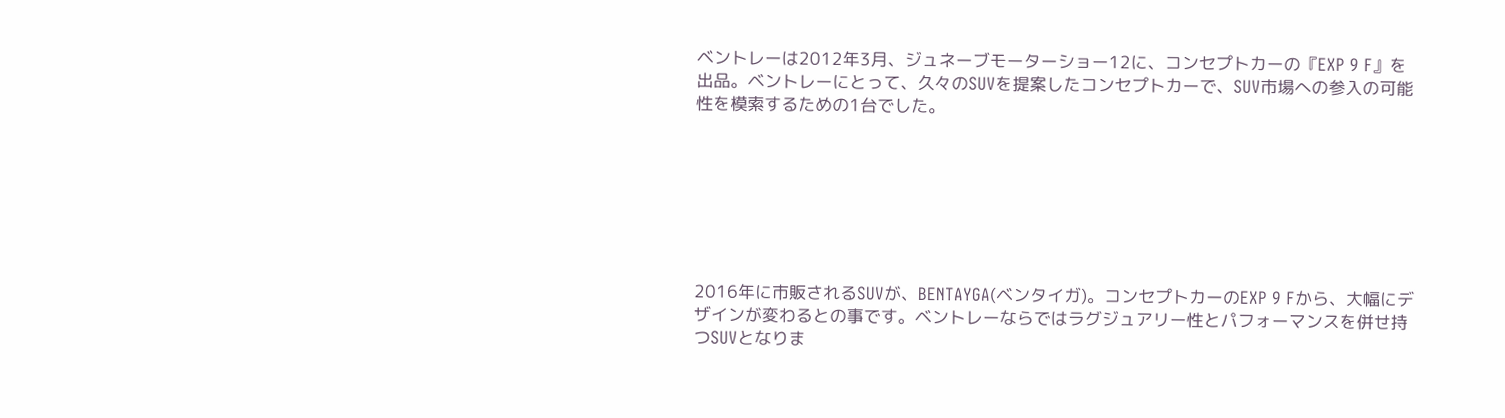ベントレーは2012年3月、ジュネーブモーターショー12に、コンセプトカーの『EXP 9 F』を出品。ベントレーにとって、久々のSUVを提案したコンセプトカーで、SUV市場への参入の可能性を模索するための1台でした。







2016年に市販されるSUVが、BENTAYGA(ベンタイガ)。コンセプトカーのEXP 9 Fから、大幅にデザインが変わるとの事です。ベントレーならではラグジュアリー性とパフォーマンスを併せ持つSUVとなりま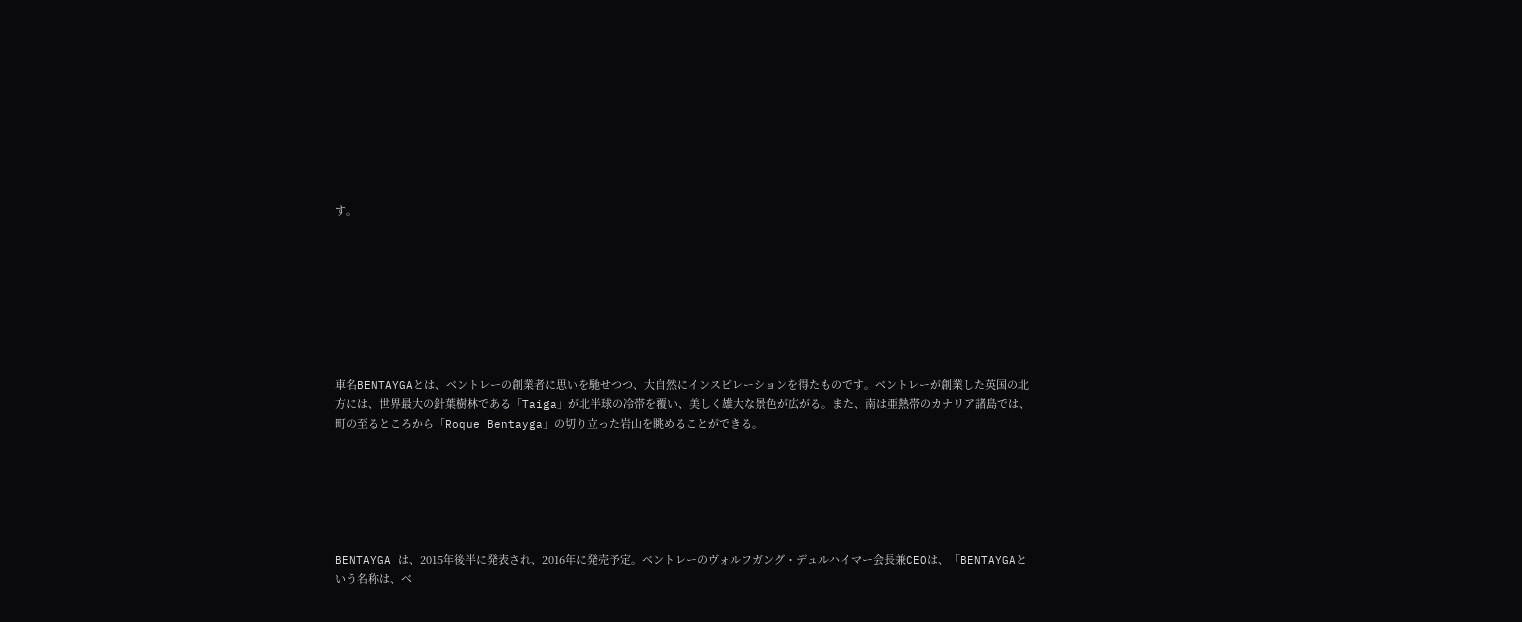す。








車名BENTAYGAとは、ベントレーの創業者に思いを馳せつつ、大自然にインスピレーションを得たものです。ベントレーが創業した英国の北方には、世界最大の針葉樹林である「Taiga」が北半球の冷帯を覆い、美しく雄大な景色が広がる。また、南は亜熱帯のカナリア諸島では、町の至るところから「Roque Bentayga」の切り立った岩山を眺めることができる。






BENTAYGA は、2015年後半に発表され、2016年に発売予定。ベントレーのヴォルフガング・デュルハイマー会長兼CEOは、「BENTAYGAという名称は、ベ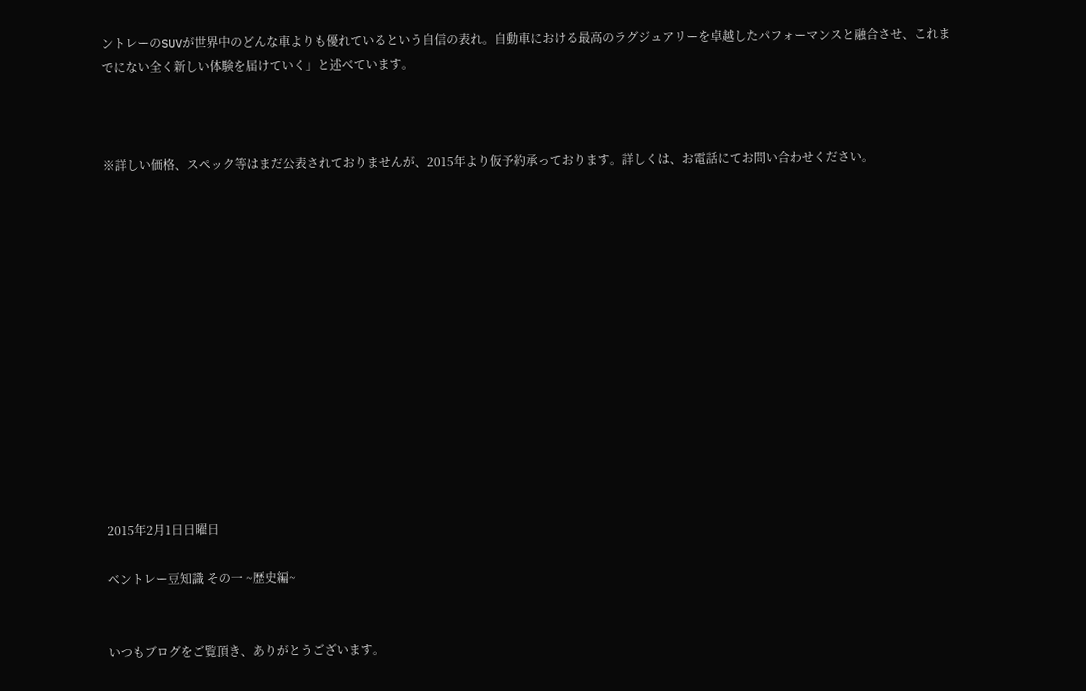ントレーのSUVが世界中のどんな車よりも優れているという自信の表れ。自動車における最高のラグジュアリーを卓越したパフォーマンスと融合させ、これまでにない全く新しい体験を届けていく」と述べています。



※詳しい価格、スペック等はまだ公表されておりませんが、2015年より仮予約承っております。詳しくは、お電話にてお問い合わせください。














2015年2月1日日曜日

ベントレー豆知識 その一 ~歴史編~


いつもブログをご覧頂き、ありがとうございます。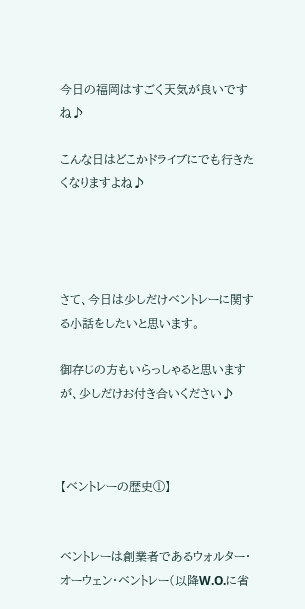今日の福岡はすごく天気が良いですね♪

こんな日はどこかドライブにでも行きたくなりますよね♪




さて、今日は少しだけベントレーに関する小話をしたいと思います。

御存じの方もいらっしゃると思いますが、少しだけお付き合いください♪



【ベントレーの歴史①】


ベントレーは創業者であるウォルター・オーウェン・ベントレー(以降W.O.に省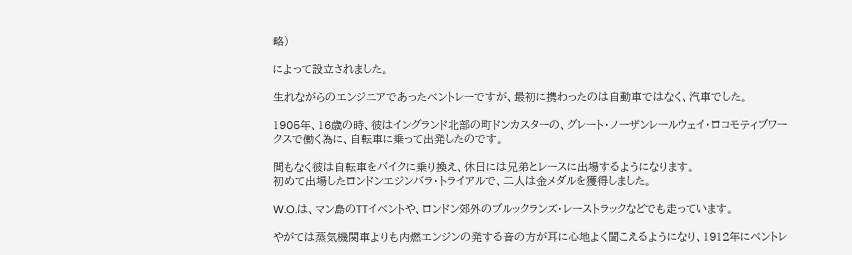略)

によって設立されました。

生れながらのエンジニアであったベントレーですが、最初に携わったのは自動車ではなく、汽車でした。

1905年、16歳の時、彼はイングランド北部の町ドンカスターの、グレート・ノーザンレールウェイ・ロコモティブワークスで働く為に、自転車に乗って出発したのです。

間もなく彼は自転車をバイクに乗り換え、休日には兄弟とレースに出場するようになります。
初めて出場したロンドンエジンバラ・トライアルで、二人は金メダルを獲得しました。

W.O.は、マン島のTTイベントや、ロンドン郊外のブルックランズ・レーストラックなどでも走っています。

やがては蒸気機関車よりも内燃エンジンの発する音の方が耳に心地よく聞こえるようになり、1912年にベントレ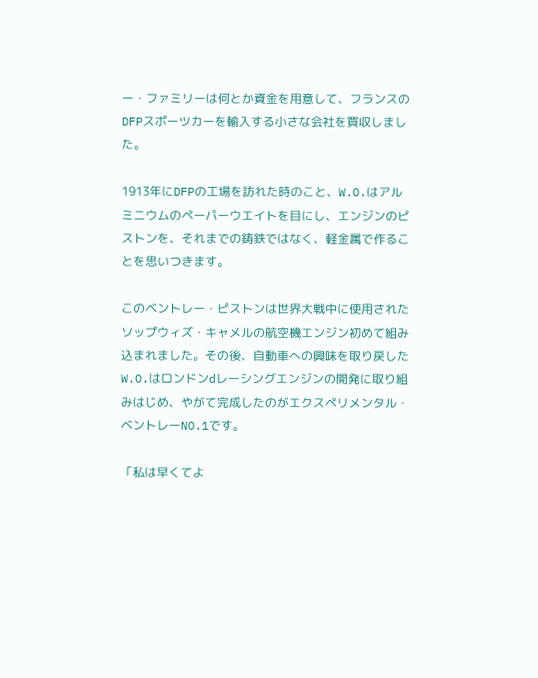ー・ファミリーは何とか資金を用意して、フランスのDFPスポーツカーを輸入する小さな会社を買収しました。

1913年にDFPの工場を訪れた時のこと、W.O.はアルミニウムのペーパーウエイトを目にし、エンジンのピストンを、それまでの鋳鉄ではなく、軽金属で作ることを思いつきます。

このベントレー・ピストンは世界大戦中に使用されたソップウィズ・キャメルの航空機エンジン初めて組み込まれました。その後、自動車への興味を取り戻したW.O.はロンドンdレーシングエンジンの開発に取り組みはじめ、やがて完成したのがエクスペリメンタル・ベントレーNO.1です。

「私は早くてよ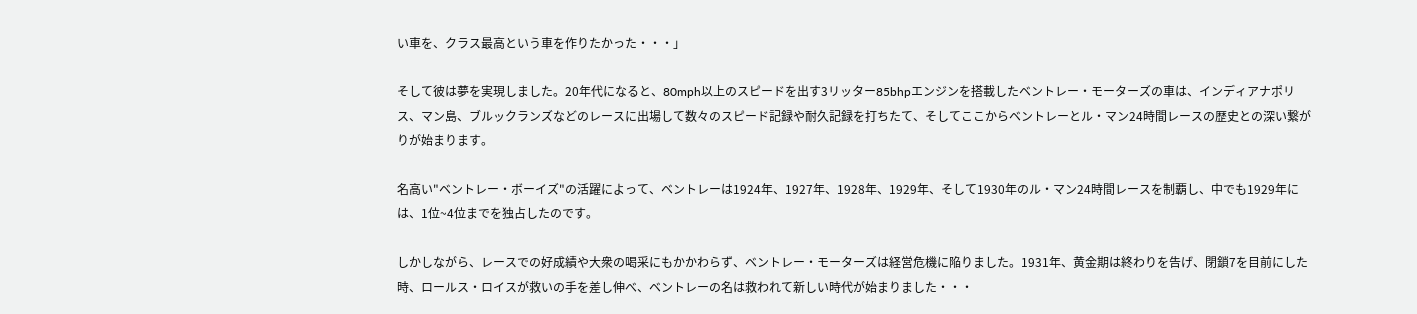い車を、クラス最高という車を作りたかった・・・」

そして彼は夢を実現しました。20年代になると、80mph以上のスピードを出す3リッター85bhpエンジンを搭載したベントレー・モーターズの車は、インディアナポリス、マン島、ブルックランズなどのレースに出場して数々のスピード記録や耐久記録を打ちたて、そしてここからベントレーとル・マン24時間レースの歴史との深い繋がりが始まります。

名高い"ベントレー・ボーイズ"の活躍によって、ベントレーは1924年、1927年、1928年、1929年、そして1930年のル・マン24時間レースを制覇し、中でも1929年には、1位~4位までを独占したのです。

しかしながら、レースでの好成績や大衆の喝采にもかかわらず、ベントレー・モーターズは経営危機に陥りました。1931年、黄金期は終わりを告げ、閉鎖7を目前にした時、ロールス・ロイスが救いの手を差し伸べ、ベントレーの名は救われて新しい時代が始まりました・・・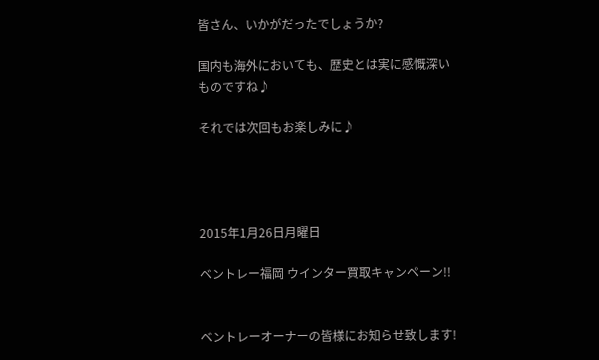皆さん、いかがだったでしょうか?

国内も海外においても、歴史とは実に感慨深いものですね♪

それでは次回もお楽しみに♪




2015年1月26日月曜日

ベントレー福岡 ウインター買取キャンペーン!!


ベントレーオーナーの皆様にお知らせ致します!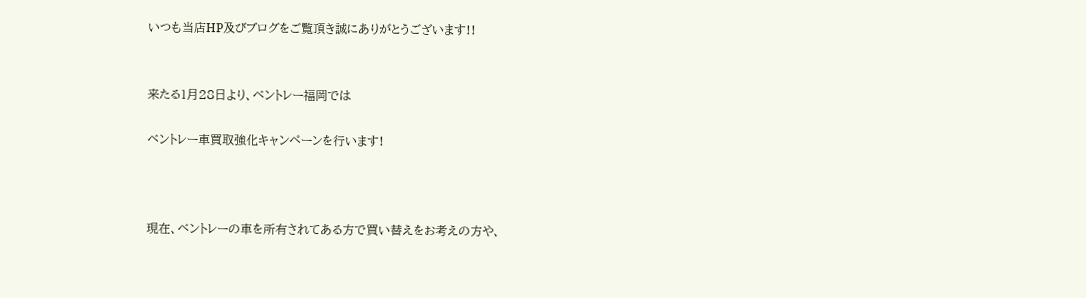いつも当店HP及びブログをご覧頂き誠にありがとうございます!!


来たる1月28日より、ベントレー福岡では

ベントレー車買取強化キャンペーンを行います!



現在、ベントレーの車を所有されてある方で買い替えをお考えの方や、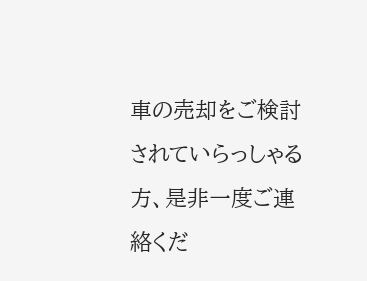車の売却をご検討されていらっしゃる方、是非一度ご連絡くだ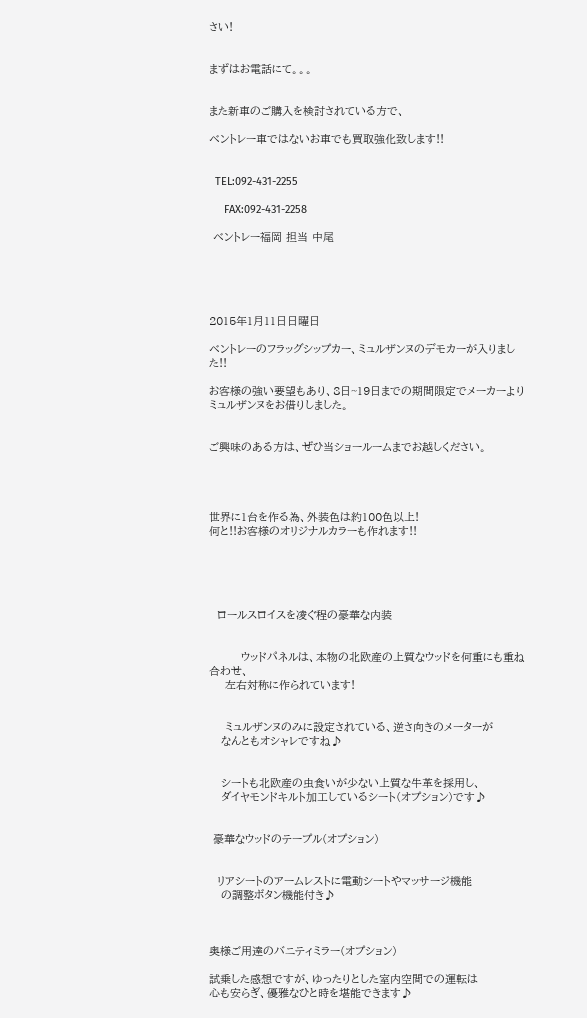さい!


まずはお電話にて。。。


また新車のご購入を検討されている方で、

ベントレー車ではないお車でも買取強化致します!!


  TEL:092-431-2255

     FAX:092-431-2258

 ベントレー福岡 担当 中尾





2015年1月11日日曜日

ベントレーのフラッグシップカー、ミュルザンヌのデモカーが入りました!!

お客様の強い要望もあり、8日~19日までの期間限定でメーカーよりミュルザンヌをお借りしました。


ご興味のある方は、ぜひ当ショールームまでお越しください。




世界に1台を作る為、外装色は約100色以上!
何と!!お客様のオリジナルカラーも作れます!!





  ロールスロイスを凌ぐ程の豪華な内装


        ウッドパネルは、本物の北欧産の上質なウッドを何重にも重ね合わせ、
    左右対称に作られています!


    ミュルザンヌのみに設定されている、逆さ向きのメーターが
   なんともオシャレですね♪


   シートも北欧産の虫食いが少ない上質な牛革を採用し、
   ダイヤモンドキルト加工しているシート(オプション)です♪


 豪華なウッドのテープル(オプション)


  リアシートのアームレストに電動シートやマッサージ機能
   の調整ボタン機能付き♪



奥様ご用達のバニティミラー(オプション)

試乗した感想ですが、ゆったりとした室内空間での運転は
心も安らぎ、優雅なひと時を堪能できます♪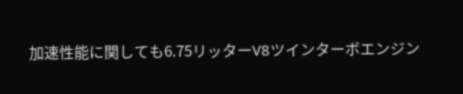加速性能に関しても6.75リッターV8ツインターボエンジン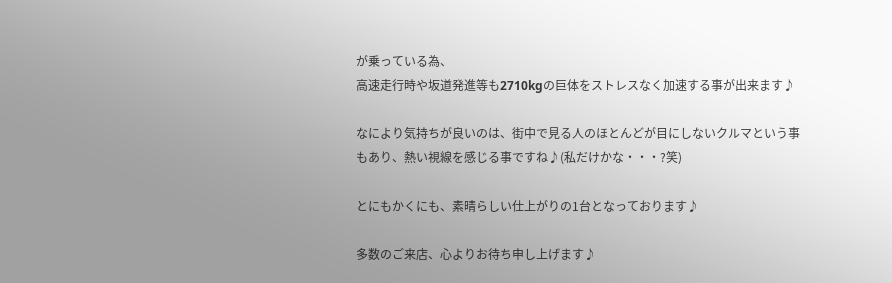が乗っている為、
高速走行時や坂道発進等も2710kgの巨体をストレスなく加速する事が出来ます♪

なにより気持ちが良いのは、街中で見る人のほとんどが目にしないクルマという事
もあり、熱い視線を感じる事ですね♪(私だけかな・・・?笑)

とにもかくにも、素晴らしい仕上がりの1台となっております♪

多数のご来店、心よりお待ち申し上げます♪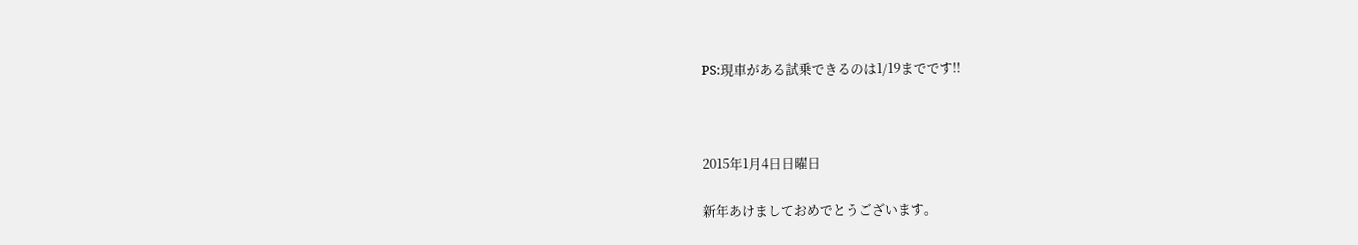PS:現車がある試乗できるのは1/19までです!!



2015年1月4日日曜日

新年あけましておめでとうございます。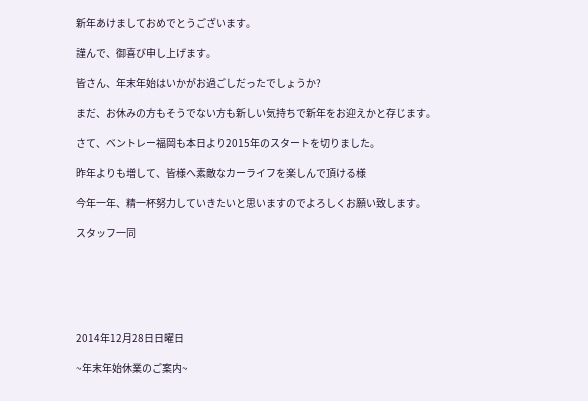新年あけましておめでとうございます。

謹んで、御喜び申し上げます。

皆さん、年末年始はいかがお過ごしだったでしょうか?

まだ、お休みの方もそうでない方も新しい気持ちで新年をお迎えかと存じます。

さて、ベントレー福岡も本日より2015年のスタートを切りました。

昨年よりも増して、皆様へ素敵なカーライフを楽しんで頂ける様

今年一年、精一杯努力していきたいと思いますのでよろしくお願い致します。

スタッフ一同






2014年12月28日日曜日

~年末年始休業のご案内~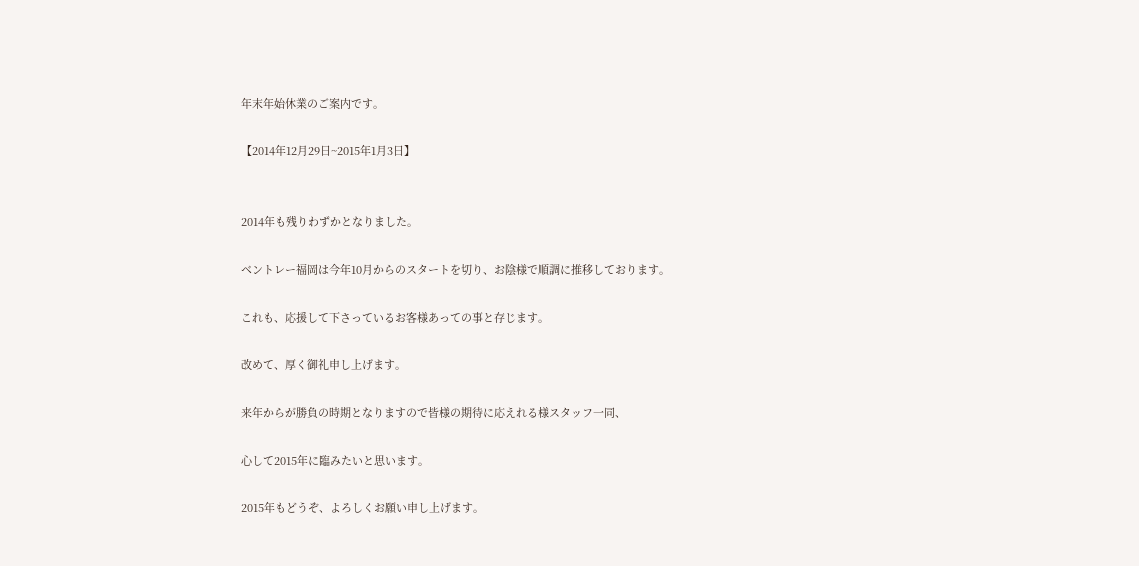年末年始休業のご案内です。

【2014年12月29日~2015年1月3日】


2014年も残りわずかとなりました。

ベントレー福岡は今年10月からのスタートを切り、お陰様で順調に推移しております。

これも、応援して下さっているお客様あっての事と存じます。

改めて、厚く御礼申し上げます。

来年からが勝負の時期となりますので皆様の期待に応えれる様スタッフ一同、

心して2015年に臨みたいと思います。

2015年もどうぞ、よろしくお願い申し上げます。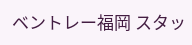ベントレー福岡 スタッ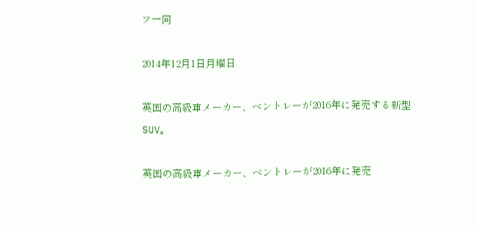フ一同

2014年12月1日月曜日

英国の高級車メーカー、ベントレーが2016年に発売する新型SUV。

英国の高級車メーカー、ベントレーが2016年に発売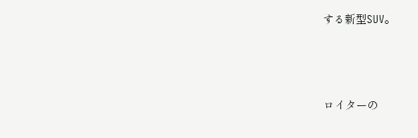する新型SUV。



ロイターの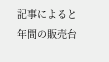記事によると年間の販売台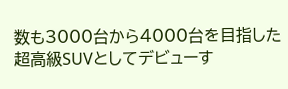数も3000台から4000台を目指した超高級SUVとしてデビューす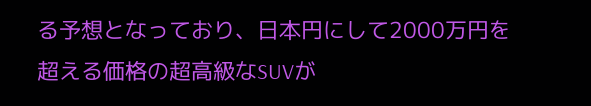る予想となっており、日本円にして2000万円を超える価格の超高級なSUVが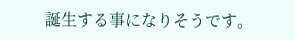誕生する事になりそうです。